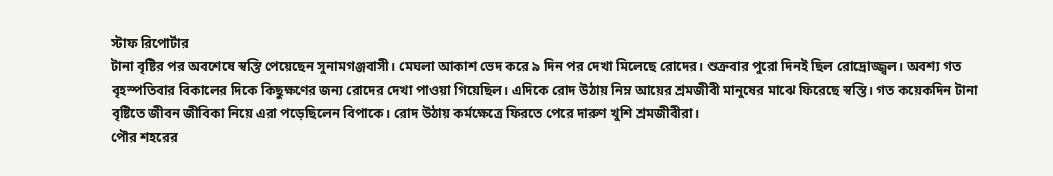স্টাফ রিপোর্টার
টানা বৃষ্টির পর অবশেষে স্বস্তি পেয়েছেন সুনামগঞ্জবাসী। মেঘলা আকাশ ভেদ করে ৯ দিন পর দেখা মিলেছে রোদের। শুক্রবার পুরো দিনই ছিল রোদ্রোজ্জ্বল। অবশ্য গত বৃহস্পতিবার বিকালের দিকে কিছুক্ষণের জন্য রোদের দেখা পাওয়া গিয়েছিল। এদিকে রোদ উঠায় নিম্ন আয়ের শ্রমজীবী মানুষের মাঝে ফিরেছে স্বস্তি। গত কয়েকদিন টানা বৃষ্টিতে জীবন জীবিকা নিয়ে এরা পড়েছিলেন বিপাকে। রোদ উঠায় কর্মক্ষেত্রে ফিরতে পেরে দারুণ খুশি শ্রমজীবীরা।
পৌর শহরের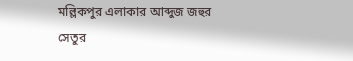মল্লিকপুর এলাকার আব্দুজ জহুর সেতুর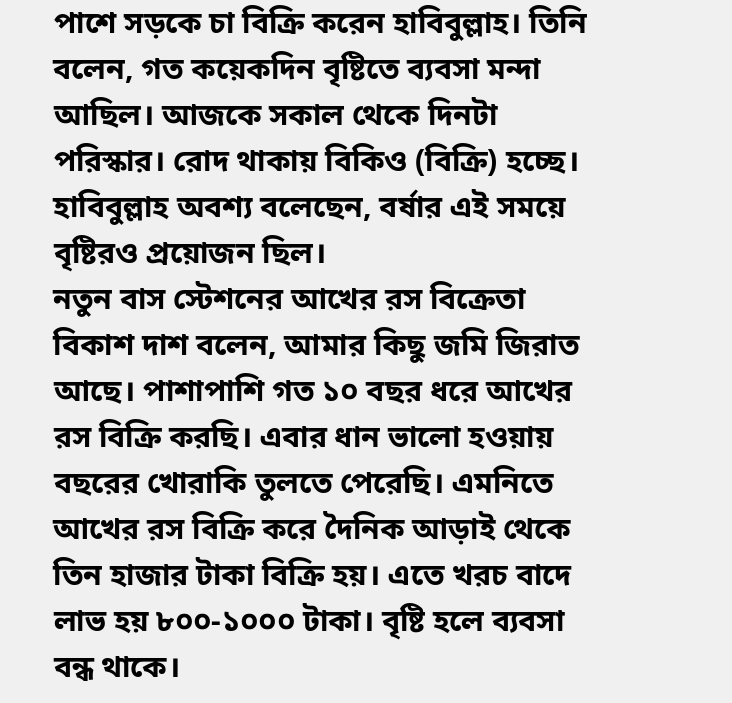পাশে সড়কে চা বিক্রি করেন হাবিবুল্লাহ। তিনি বলেন, গত কয়েকদিন বৃষ্টিতে ব্যবসা মন্দা আছিল। আজকে সকাল থেকে দিনটা পরিস্কার। রোদ থাকায় বিকিও (বিক্রি) হচ্ছে। হাবিবুল্লাহ অবশ্য বলেছেন, বর্ষার এই সময়ে বৃষ্টিরও প্রয়োজন ছিল।
নতুন বাস স্টেশনের আখের রস বিক্রেতা বিকাশ দাশ বলেন, আমার কিছু জমি জিরাত আছে। পাশাপাশি গত ১০ বছর ধরে আখের রস বিক্রি করছি। এবার ধান ভালো হওয়ায় বছরের খোরাকি তুলতে পেরেছি। এমনিতে আখের রস বিক্রি করে দৈনিক আড়াই থেকে তিন হাজার টাকা বিক্রি হয়। এতে খরচ বাদে লাভ হয় ৮০০-১০০০ টাকা। বৃষ্টি হলে ব্যবসা বন্ধ থাকে।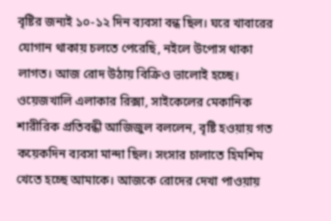বৃষ্টির জন্যই ১০-১২ দিন ব্যবসা বন্ধ ছিল। ঘরে খাবারের যোগান থাকায় চলতে পেরেছি, নইলে উপোস থাকা লাগত। আজ রোদ উঠায় বিক্রিও ভালোই হচ্ছে।
ওয়েজখালি এলাকার রিক্সা, সাইকেলের মেকানিক শারীরিক প্রতিবন্ধী আজিজুল বললেন, বৃষ্টি হওয়ায় গত কয়েকদিন ব্যবসা মান্দা ছিল। সংসার চালাতে হিমশিম খেতে হচ্ছে আমাকে। আজকে রোদের দেখা পাওয়ায়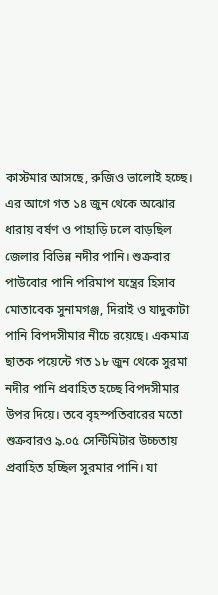কাস্টমার আসছে, রুজিও ভালোই হচ্ছে।
এর আগে গত ১৪ জুন থেকে অঝোর ধারায় বর্ষণ ও পাহাড়ি ঢলে বাড়ছিল জেলার বিভিন্ন নদীর পানি। শুক্রবার পাউবোর পানি পরিমাপ যন্ত্রের হিসাব মোতাবেক সুনামগঞ্জ, দিরাই ও যাদুকাটা পানি বিপদসীমার নীচে রয়েছে। একমাত্র ছাতক পয়েন্টে গত ১৮ জুন থেকে সুরমা নদীর পানি প্রবাহিত হচ্ছে বিপদসীমার উপর দিয়ে। তবে বৃহস্পতিবারের মতো শুক্রবারও ৯.০৫ সেন্টিমিটার উচ্চতায় প্রবাহিত হচ্ছিল সুরমার পানি। যা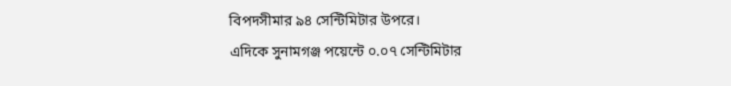বিপদসীমার ৯৪ সেন্টিমিটার উপরে।
এদিকে সুনামগঞ্জ পয়েন্টে ০.০৭ সেন্টিমিটার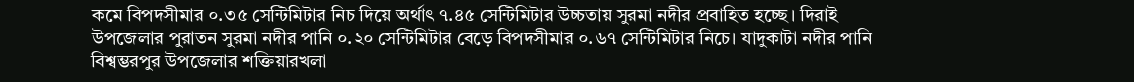কমে বিপদসীমার ০.৩৫ সেন্টিমিটার নিচ দিয়ে অর্থাৎ ৭.৪৫ সেন্টিমিটার উচ্চতায় সুরমা নদীর প্রবাহিত হচ্ছে। দিরাই উপজেলার পুরাতন সুরমা নদীর পানি ০.২০ সেন্টিমিটার বেড়ে বিপদসীমার ০.৬৭ সেন্টিমিটার নিচে। যাদুকাটা নদীর পানি বিশ্বম্ভরপুর উপজেলার শক্তিয়ারখলা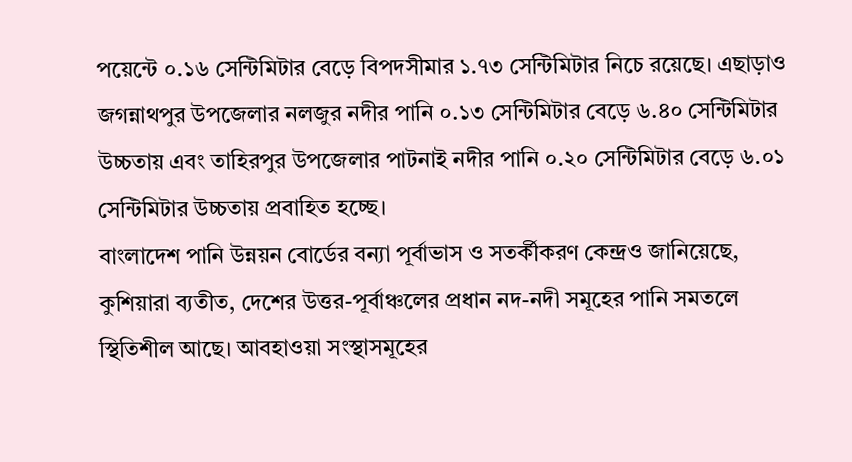পয়েন্টে ০.১৬ সেন্টিমিটার বেড়ে বিপদসীমার ১.৭৩ সেন্টিমিটার নিচে রয়েছে। এছাড়াও জগন্নাথপুর উপজেলার নলজুর নদীর পানি ০.১৩ সেন্টিমিটার বেড়ে ৬.৪০ সেন্টিমিটার উচ্চতায় এবং তাহিরপুর উপজেলার পাটনাই নদীর পানি ০.২০ সেন্টিমিটার বেড়ে ৬.০১ সেন্টিমিটার উচ্চতায় প্রবাহিত হচ্ছে।
বাংলাদেশ পানি উন্নয়ন বোর্ডের বন্যা পূর্বাভাস ও সতর্কীকরণ কেন্দ্রও জানিয়েছে, কুশিয়ারা ব্যতীত, দেশের উত্তর-পূর্বাঞ্চলের প্রধান নদ-নদী সমূহের পানি সমতলে স্থিতিশীল আছে। আবহাওয়া সংস্থাসমূহের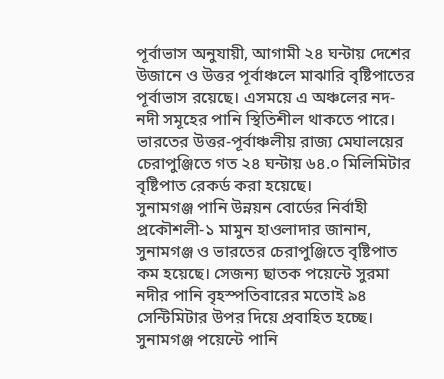পূর্বাভাস অনুযায়ী, আগামী ২৪ ঘন্টায় দেশের উজানে ও উত্তর পূর্বাঞ্চলে মাঝারি বৃষ্টিপাতের পূর্বাভাস রয়েছে। এসময়ে এ অঞ্চলের নদ-নদী সমূহের পানি স্থিতিশীল থাকতে পারে। ভারতের উত্তর-পূর্বাঞ্চলীয় রাজ্য মেঘালয়ের চেরাপুঞ্জিতে গত ২৪ ঘন্টায় ৬৪.০ মিলিমিটার বৃষ্টিপাত রেকর্ড করা হয়েছে।
সুনামগঞ্জ পানি উন্নয়ন বোর্ডের নির্বাহী প্রকৌশলী-১ মামুন হাওলাদার জানান, সুনামগঞ্জ ও ভারতের চেরাপুঞ্জিতে বৃষ্টিপাত কম হয়েছে। সেজন্য ছাতক পয়েন্টে সুরমা নদীর পানি বৃহস্পতিবারের মতোই ৯৪ সেন্টিমিটার উপর দিয়ে প্রবাহিত হচ্ছে। সুনামগঞ্জ পয়েন্টে পানি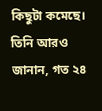কিছুটা কমেছে।
তিনি আরও জানান, গত ২৪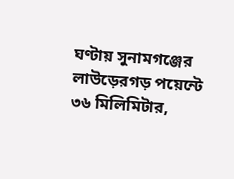ঘণ্টায় সুনামগঞ্জের লাউড়েরগড় পয়েন্টে ৩৬ মিলিমিটার,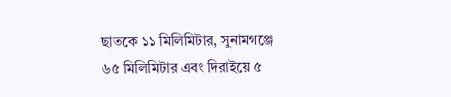ছাতকে ১১ মিলিমিটার, সুনামগঞ্জে ৬৫ মিলিমিটার এবং দিরাইয়ে ৫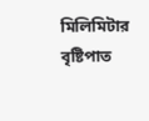মিলিমিটার বৃষ্টিপাত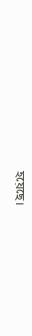হয়েছে।